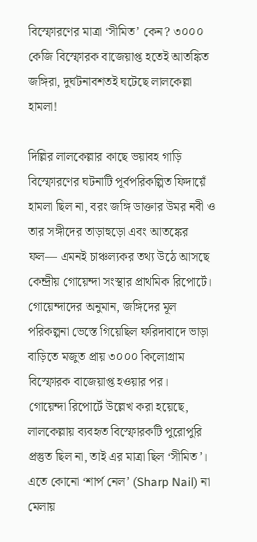বিস্ফোরণের মাত্রা ‘সীমিত’ কেন? ৩০০০ কেজি বিস্ফোরক বাজেয়াপ্ত হতেই আতঙ্কিত জঙ্গিরা, দুর্ঘটনাবশতই ঘটেছে লালকেল্লা হামলা!

দিল্লির লালকেল্লার কাছে ভয়াবহ গাড়ি বিস্ফোরণের ঘটনাটি পূর্বপরিকল্পিত ফিদায়েঁ হামলা ছিল না, বরং জঙ্গি ডাক্তার উমর নবী ও তার সঙ্গীদের তাড়াহুড়ো এবং আতঙ্কের ফল— এমনই চাঞ্চল্যকর তথ্য উঠে আসছে কেন্দ্রীয় গোয়েন্দা সংস্থার প্রাথমিক রিপোর্টে। গোয়েন্দাদের অনুমান, জঙ্গিদের মূল পরিকল্পনা ভেস্তে গিয়েছিল ফরিদাবাদে ভাড়া বাড়িতে মজুত প্রায় ৩০০০ কিলোগ্রাম বিস্ফোরক বাজেয়াপ্ত হওয়ার পর।
গোয়েন্দা রিপোর্টে উল্লেখ করা হয়েছে, লালকেল্লায় ব্যবহৃত বিস্ফোরকটি পুরোপুরি প্রস্তুত ছিল না, তাই এর মাত্রা ছিল ‘সীমিত’। এতে কোনো ‘শার্প নেল’ (Sharp Nail) না মেলায়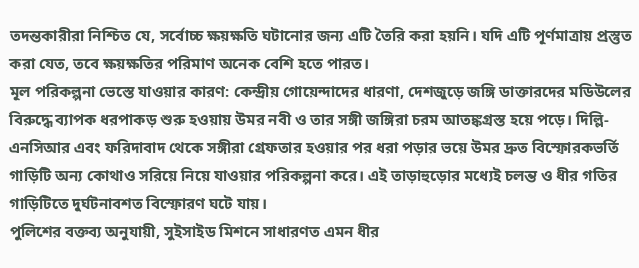তদন্তকারীরা নিশ্চিত যে, সর্বোচ্চ ক্ষয়ক্ষতি ঘটানোর জন্য এটি তৈরি করা হয়নি। যদি এটি পূর্ণমাত্রায় প্রস্তুত করা যেত, তবে ক্ষয়ক্ষতির পরিমাণ অনেক বেশি হতে পারত।
মূল পরিকল্পনা ভেস্তে যাওয়ার কারণ: কেন্দ্রীয় গোয়েন্দাদের ধারণা, দেশজুড়ে জঙ্গি ডাক্তারদের মডিউলের বিরুদ্ধে ব্যাপক ধরপাকড় শুরু হওয়ায় উমর নবী ও তার সঙ্গী জঙ্গিরা চরম আতঙ্কগ্রস্ত হয়ে পড়ে। দিল্লি-এনসিআর এবং ফরিদাবাদ থেকে সঙ্গীরা গ্রেফতার হওয়ার পর ধরা পড়ার ভয়ে উমর দ্রুত বিস্ফোরকভর্তি গাড়িটি অন্য কোথাও সরিয়ে নিয়ে যাওয়ার পরিকল্পনা করে। এই তাড়াহুড়োর মধ্যেই চলন্ত ও ধীর গতির গাড়িটিতে দুর্ঘটনাবশত বিস্ফোরণ ঘটে যায়।
পুলিশের বক্তব্য অনুযায়ী, সুইসাইড মিশনে সাধারণত এমন ধীর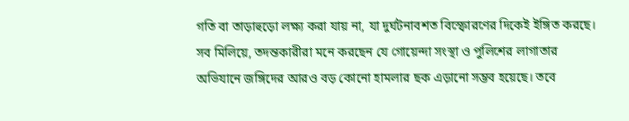গতি বা তাড়াহুড়ো লক্ষ্য করা যায় না, যা দুর্ঘটনাবশত বিস্ফোরণের দিকেই ইঙ্গিত করছে। সব মিলিয়ে, তদন্তকারীরা মনে করছেন যে গোয়েন্দা সংস্থা ও পুলিশের লাগাতার অভিযানে জঙ্গিদের আরও বড় কোনো হামলার ছক এড়ানো সম্ভব হয়েছে। তবে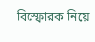বিস্ফোরক নিয়ে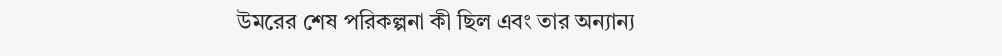উমরের শেষ পরিকল্পনা কী ছিল এবং তার অন্যান্য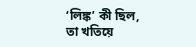‘লিঙ্ক’ কী ছিল, তা খতিয়ে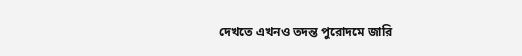দেখতে এখনও তদন্ত পুরোদমে জারি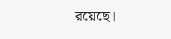রয়েছে।